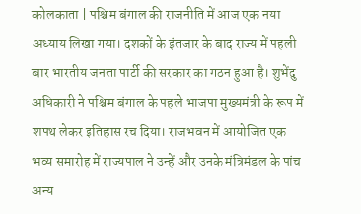कोलकाता | पश्चिम बंगाल की राजनीति में आज एक नया अध्याय लिखा गया। दशकों के इंतजार के बाद राज्य में पहली बार भारतीय जनता पार्टी की सरकार का गठन हुआ है। शुभेंदु अधिकारी ने पश्चिम बंगाल के पहले भाजपा मुख्यमंत्री के रूप में शपथ लेकर इतिहास रच दिया। राजभवन में आयोजित एक भव्य समारोह में राज्यपाल ने उन्हें और उनके मंत्रिमंडल के पांच अन्य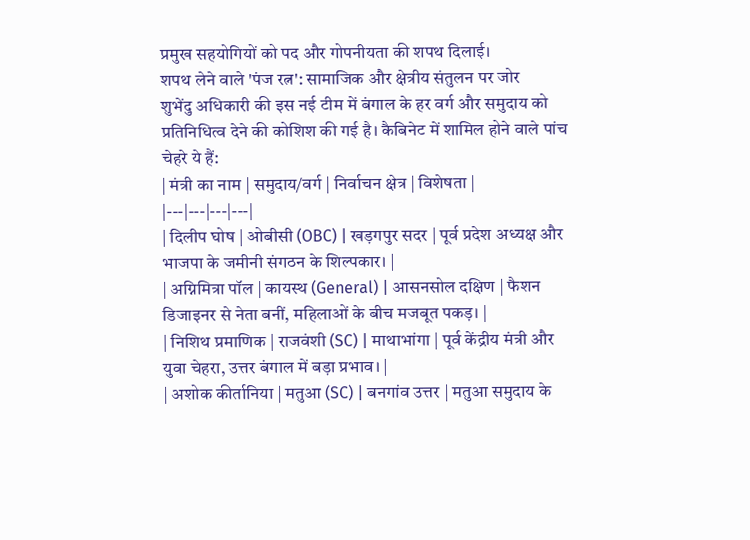प्रमुख सहयोगियों को पद और गोपनीयता की शपथ दिलाई।
शपथ लेने वाले 'पंज रत्न': सामाजिक और क्षेत्रीय संतुलन पर जोर
शुभेंदु अधिकारी की इस नई टीम में बंगाल के हर वर्ग और समुदाय को प्रतिनिधित्व देने की कोशिश की गई है। कैबिनेट में शामिल होने वाले पांच चेहरे ये हैं:
| मंत्री का नाम | समुदाय/वर्ग | निर्वाचन क्षेत्र | विशेषता |
|---|---|---|---|
| दिलीप घोष | ओबीसी (OBC) | खड़गपुर सदर | पूर्व प्रदेश अध्यक्ष और भाजपा के जमीनी संगठन के शिल्पकार। |
| अग्निमित्रा पॉल | कायस्थ (General) | आसनसोल दक्षिण | फैशन डिजाइनर से नेता बनीं, महिलाओं के बीच मजबूत पकड़। |
| निशिथ प्रमाणिक | राजवंशी (SC) | माथाभांगा | पूर्व केंद्रीय मंत्री और युवा चेहरा, उत्तर बंगाल में बड़ा प्रभाव। |
| अशोक कीर्तानिया | मतुआ (SC) | बनगांव उत्तर | मतुआ समुदाय के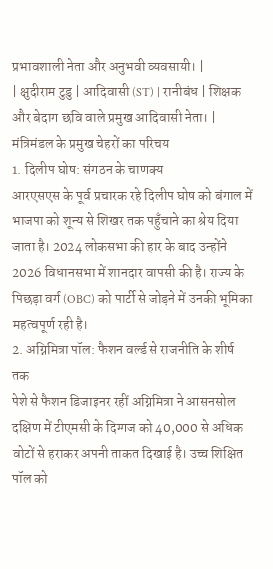प्रभावशाली नेता और अनुभवी व्यवसायी। |
| क्षुदीराम टुडु | आदिवासी (ST) | रानीबंध | शिक्षक और बेदाग छवि वाले प्रमुख आदिवासी नेता। |
मंत्रिमंडल के प्रमुख चेहरों का परिचय
1. दिलीप घोष: संगठन के चाणक्य
आरएसएस के पूर्व प्रचारक रहे दिलीप घोष को बंगाल में भाजपा को शून्य से शिखर तक पहुँचाने का श्रेय दिया जाता है। 2024 लोकसभा की हार के बाद उन्होंने 2026 विधानसभा में शानदार वापसी की है। राज्य के पिछड़ा वर्ग (OBC) को पार्टी से जोड़ने में उनकी भूमिका महत्वपूर्ण रही है।
2. अग्निमित्रा पॉल: फैशन वर्ल्ड से राजनीति के शीर्ष तक
पेशे से फैशन डिजाइनर रहीं अग्निमित्रा ने आसनसोल दक्षिण में टीएमसी के दिग्गज को 40,000 से अधिक वोटों से हराकर अपनी ताकत दिखाई है। उच्च शिक्षित पॉल को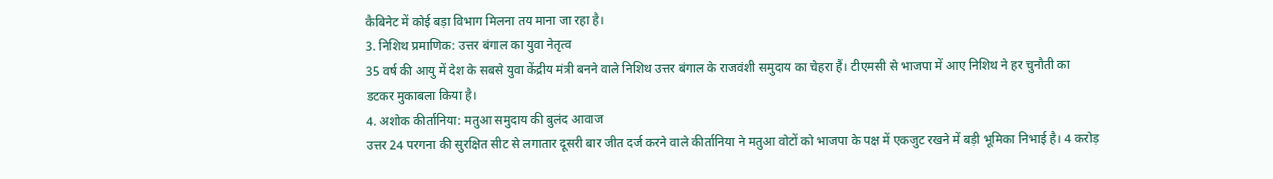कैबिनेट में कोई बड़ा विभाग मिलना तय माना जा रहा है।
3. निशिथ प्रमाणिक: उत्तर बंगाल का युवा नेतृत्व
35 वर्ष की आयु में देश के सबसे युवा केंद्रीय मंत्री बनने वाले निशिथ उत्तर बंगाल के राजवंशी समुदाय का चेहरा हैं। टीएमसी से भाजपा में आए निशिथ ने हर चुनौती का डटकर मुकाबला किया है।
4. अशोक कीर्तानिया: मतुआ समुदाय की बुलंद आवाज
उत्तर 24 परगना की सुरक्षित सीट से लगातार दूसरी बार जीत दर्ज करने वाले कीर्तानिया ने मतुआ वोटों को भाजपा के पक्ष में एकजुट रखने में बड़ी भूमिका निभाई है। 4 करोड़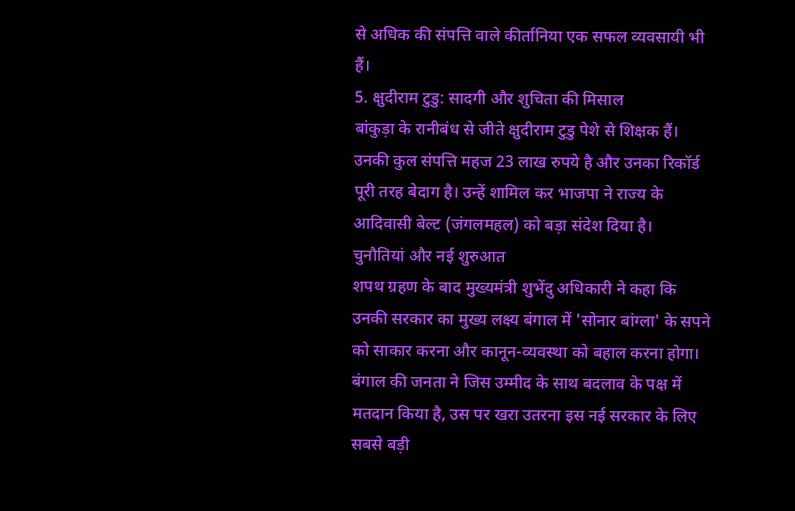से अधिक की संपत्ति वाले कीर्तानिया एक सफल व्यवसायी भी हैं।
5. क्षुदीराम टुडु: सादगी और शुचिता की मिसाल
बांकुड़ा के रानीबंध से जीते क्षुदीराम टुडु पेशे से शिक्षक हैं। उनकी कुल संपत्ति महज 23 लाख रुपये है और उनका रिकॉर्ड पूरी तरह बेदाग है। उन्हें शामिल कर भाजपा ने राज्य के आदिवासी बेल्ट (जंगलमहल) को बड़ा संदेश दिया है।
चुनौतियां और नई शुरुआत
शपथ ग्रहण के बाद मुख्यमंत्री शुभेंदु अधिकारी ने कहा कि उनकी सरकार का मुख्य लक्ष्य बंगाल में 'सोनार बांग्ला' के सपने को साकार करना और कानून-व्यवस्था को बहाल करना होगा। बंगाल की जनता ने जिस उम्मीद के साथ बदलाव के पक्ष में मतदान किया है, उस पर खरा उतरना इस नई सरकार के लिए सबसे बड़ी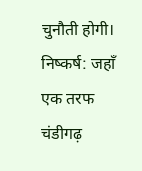चुनौती होगी।
निष्कर्ष: जहाँ एक तरफ चंडीगढ़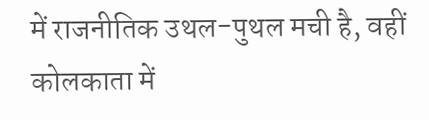में राजनीतिक उथल-पुथल मची है, वहीं कोलकाता में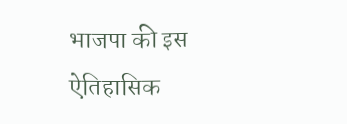भाजपा की इस ऐतिहासिक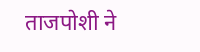ताजपोशी ने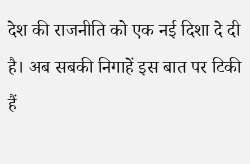देश की राजनीति को एक नई दिशा दे दी है। अब सबकी निगाहें इस बात पर टिकी हैं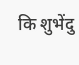कि शुभेंदु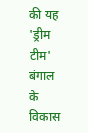की यह 'ड्रीम टीम' बंगाल के विकास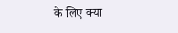के लिए क्या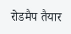रोडमैप तैयार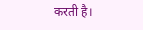करती है।